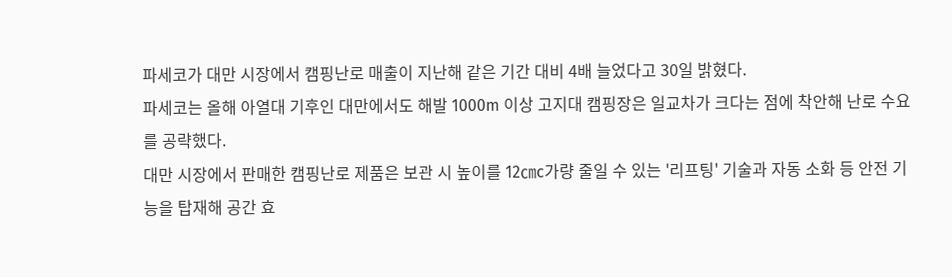파세코가 대만 시장에서 캠핑난로 매출이 지난해 같은 기간 대비 4배 늘었다고 30일 밝혔다.
파세코는 올해 아열대 기후인 대만에서도 해발 1000m 이상 고지대 캠핑장은 일교차가 크다는 점에 착안해 난로 수요를 공략했다.
대만 시장에서 판매한 캠핑난로 제품은 보관 시 높이를 12㎝c가량 줄일 수 있는 '리프팅' 기술과 자동 소화 등 안전 기능을 탑재해 공간 효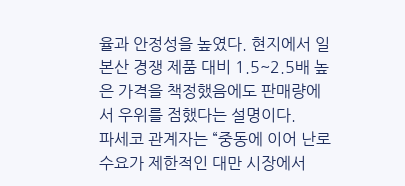율과 안정성을 높였다. 현지에서 일본산 경쟁 제품 대비 1.5~2.5배 높은 가격을 책정했음에도 판매량에서 우위를 점했다는 설명이다.
파세코 관계자는 “중동에 이어 난로 수요가 제한적인 대만 시장에서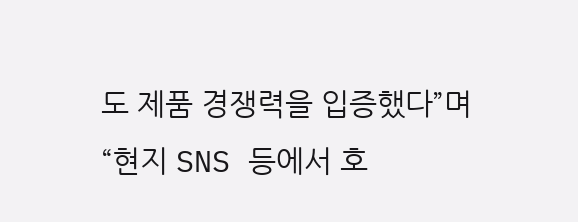도 제품 경쟁력을 입증했다”며 “현지 SNS 등에서 호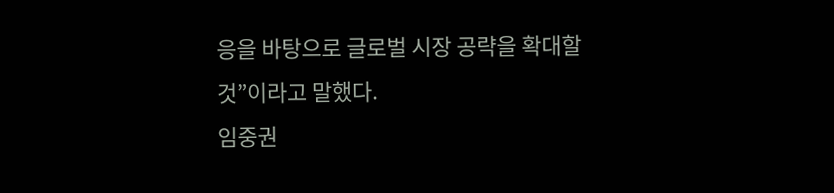응을 바탕으로 글로벌 시장 공략을 확대할 것”이라고 말했다.
임중권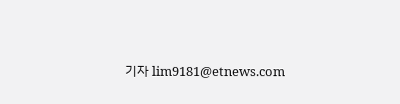기자 lim9181@etnews.com